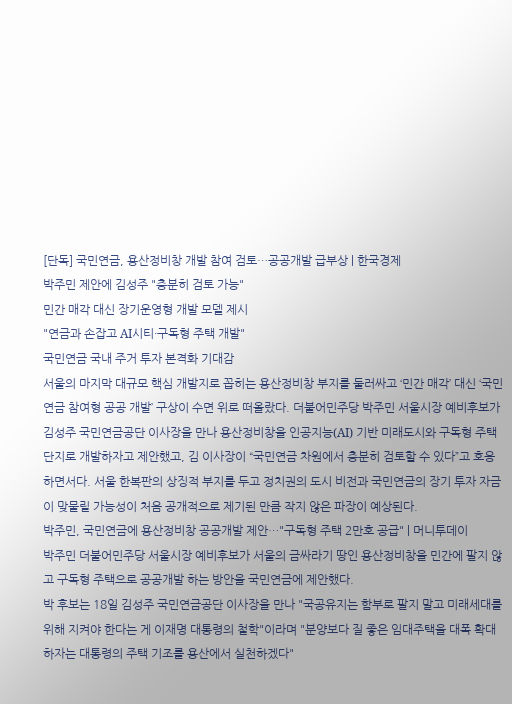[단독] 국민연금, 용산정비창 개발 참여 검토…공공개발 급부상 | 한국경제
박주민 제안에 김성주 "충분히 검토 가능"
민간 매각 대신 장기운영형 개발 모델 제시
"연금과 손잡고 AI시티·구독형 주택 개발"
국민연금 국내 주거 투자 본격화 기대감
서울의 마지막 대규모 핵심 개발지로 꼽히는 용산정비창 부지를 둘러싸고 ‘민간 매각’ 대신 ‘국민연금 참여형 공공 개발’ 구상이 수면 위로 떠올랐다. 더불어민주당 박주민 서울시장 예비후보가 김성주 국민연금공단 이사장을 만나 용산정비창을 인공지능(AI) 기반 미래도시와 구독형 주택 단지로 개발하자고 제안했고, 김 이사장이 “국민연금 차원에서 충분히 검토할 수 있다”고 호응하면서다. 서울 한복판의 상징적 부지를 두고 정치권의 도시 비전과 국민연금의 장기 투자 자금이 맞물릴 가능성이 처음 공개적으로 제기된 만큼 작지 않은 파장이 예상된다.
박주민, 국민연금에 용산정비창 공공개발 제안…"구독형 주택 2만호 공급" | 머니투데이
박주민 더불어민주당 서울시장 예비후보가 서울의 금싸라기 땅인 용산정비창을 민간에 팔지 않고 구독형 주택으로 공공개발 하는 방안을 국민연금에 제안했다.
박 후보는 18일 김성주 국민연금공단 이사장을 만나 "국공유지는 함부로 팔지 말고 미래세대를 위해 지켜야 한다는 게 이재명 대통령의 철학"이라며 "분양보다 질 좋은 임대주택을 대폭 확대하자는 대통령의 주택 기조를 용산에서 실천하겠다"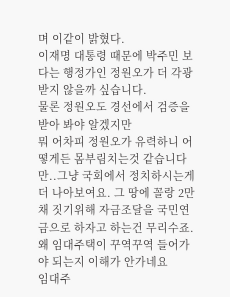며 이같이 밝혔다.
이재명 대통령 때문에 박주민 보다는 행정가인 정원오가 더 각광 받지 않을까 싶습니다.
물론 정원오도 경선에서 검증을 받아 봐야 알겠지만
뭐 어차피 정원오가 유력하니 어떻게든 몸부림치는것 같습니다만..그냥 국회에서 정치하시는게 더 나아보여요. 그 땅에 꼴랑 2만채 짓기위해 자금조달을 국민연금으로 하자고 하는건 무리수죠.
왜 임대주택이 꾸역꾸역 들어가야 되는지 이해가 안가네요
임대주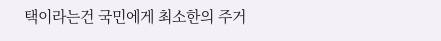택이라는건 국민에게 최소한의 주거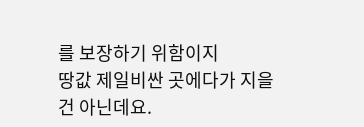를 보장하기 위함이지
땅값 제일비싼 곳에다가 지을건 아닌데요.